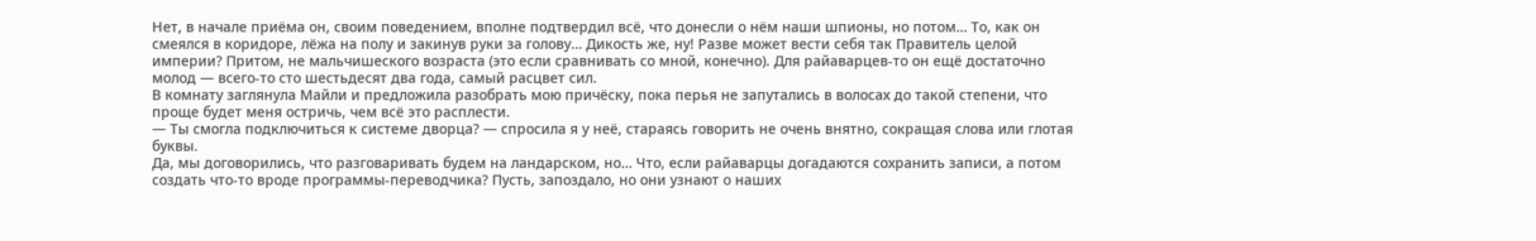Нет, в начале приёма он, своим поведением, вполне подтвердил всё, что донесли о нём наши шпионы, но потом… То, как он смеялся в коридоре, лёжа на полу и закинув руки за голову… Дикость же, ну! Разве может вести себя так Правитель целой империи? Притом, не мальчишеского возраста (это если сравнивать со мной, конечно). Для райаварцев-то он ещё достаточно молод — всего-то сто шестьдесят два года, самый расцвет сил.
В комнату заглянула Майли и предложила разобрать мою причёску, пока перья не запутались в волосах до такой степени, что проще будет меня остричь, чем всё это расплести.
— Ты смогла подключиться к системе дворца? — спросила я у неё, стараясь говорить не очень внятно, сокращая слова или глотая буквы.
Да, мы договорились, что разговаривать будем на ландарском, но… Что, если райаварцы догадаются сохранить записи, а потом создать что-то вроде программы-переводчика? Пусть, запоздало, но они узнают о наших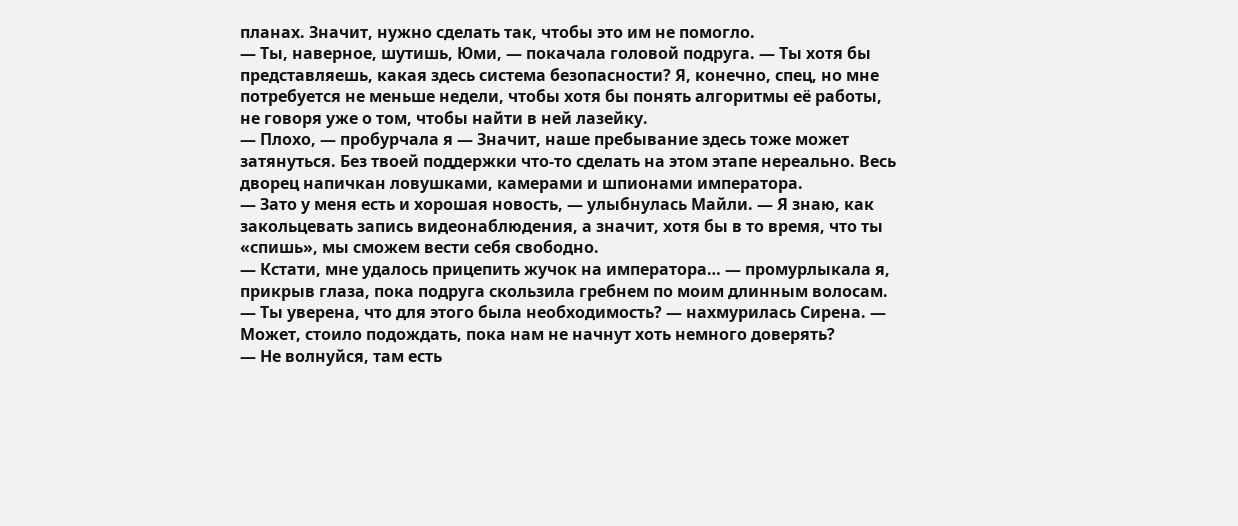планах. Значит, нужно сделать так, чтобы это им не помогло.
— Ты, наверное, шутишь, Юми, — покачала головой подруга. — Ты хотя бы представляешь, какая здесь система безопасности? Я, конечно, спец, но мне потребуется не меньше недели, чтобы хотя бы понять алгоритмы её работы, не говоря уже о том, чтобы найти в ней лазейку.
— Плохо, — пробурчала я — Значит, наше пребывание здесь тоже может затянуться. Без твоей поддержки что-то сделать на этом этапе нереально. Весь дворец напичкан ловушками, камерами и шпионами императора.
— Зато у меня есть и хорошая новость, — улыбнулась Майли. — Я знаю, как закольцевать запись видеонаблюдения, а значит, хотя бы в то время, что ты «спишь», мы сможем вести себя свободно.
— Кстати, мне удалось прицепить жучок на императора… — промурлыкала я, прикрыв глаза, пока подруга скользила гребнем по моим длинным волосам.
— Ты уверена, что для этого была необходимость? — нахмурилась Сирена. — Может, стоило подождать, пока нам не начнут хоть немного доверять?
— Не волнуйся, там есть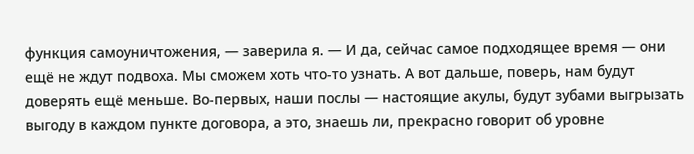функция самоуничтожения, — заверила я. — И да, сейчас самое подходящее время — они ещё не ждут подвоха. Мы сможем хоть что-то узнать. А вот дальше, поверь, нам будут доверять ещё меньше. Во-первых, наши послы — настоящие акулы, будут зубами выгрызать выгоду в каждом пункте договора, а это, знаешь ли, прекрасно говорит об уровне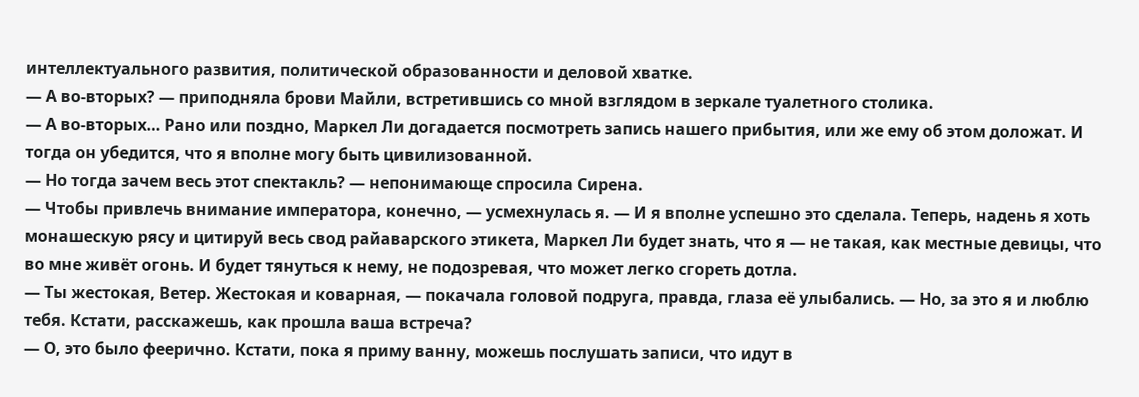интеллектуального развития, политической образованности и деловой хватке.
— А во-вторых? — приподняла брови Майли, встретившись со мной взглядом в зеркале туалетного столика.
— А во-вторых… Рано или поздно, Маркел Ли догадается посмотреть запись нашего прибытия, или же ему об этом доложат. И тогда он убедится, что я вполне могу быть цивилизованной.
— Но тогда зачем весь этот спектакль? — непонимающе спросила Сирена.
— Чтобы привлечь внимание императора, конечно, — усмехнулась я. — И я вполне успешно это сделала. Теперь, надень я хоть монашескую рясу и цитируй весь свод райаварского этикета, Маркел Ли будет знать, что я — не такая, как местные девицы, что во мне живёт огонь. И будет тянуться к нему, не подозревая, что может легко сгореть дотла.
— Ты жестокая, Ветер. Жестокая и коварная, — покачала головой подруга, правда, глаза её улыбались. — Но, за это я и люблю тебя. Кстати, расскажешь, как прошла ваша встреча?
— О, это было феерично. Кстати, пока я приму ванну, можешь послушать записи, что идут в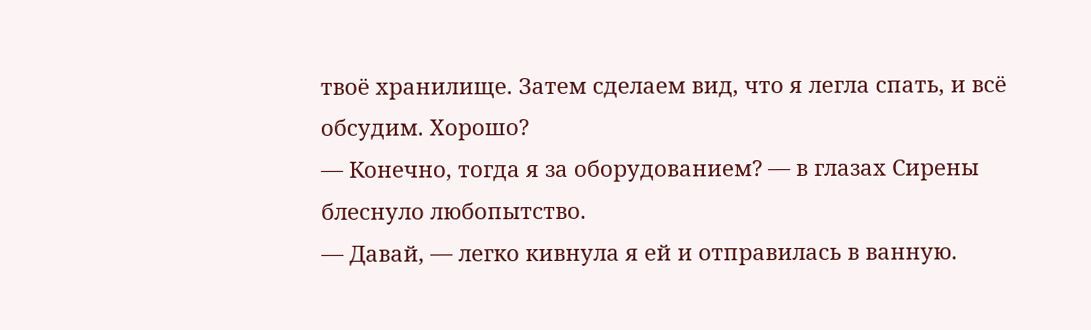твоё хранилище. Затем сделаем вид, что я легла спать, и всё обсудим. Хорошо?
— Конечно, тогда я за оборудованием? — в глазах Сирены блеснуло любопытство.
— Давай, — легко кивнула я ей и отправилась в ванную.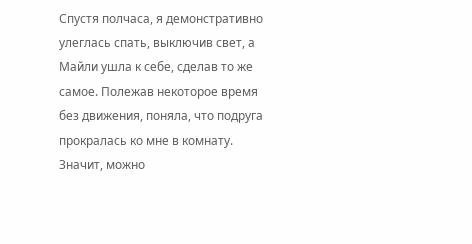Спустя полчаса, я демонстративно улеглась спать, выключив свет, а Майли ушла к себе, сделав то же самое. Полежав некоторое время без движения, поняла, что подруга прокралась ко мне в комнату. Значит, можно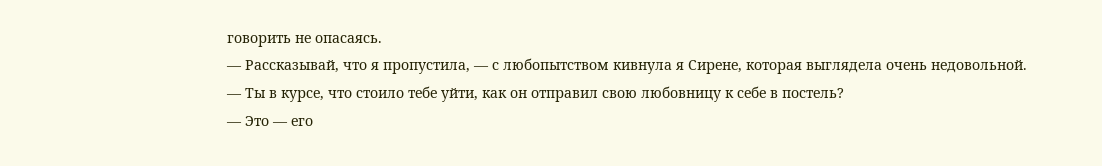говорить не опасаясь.
— Рассказывай, что я пропустила, — с любопытством кивнула я Сирене, которая выглядела очень недовольной.
— Ты в курсе, что стоило тебе уйти, как он отправил свою любовницу к себе в постель?
— Это — его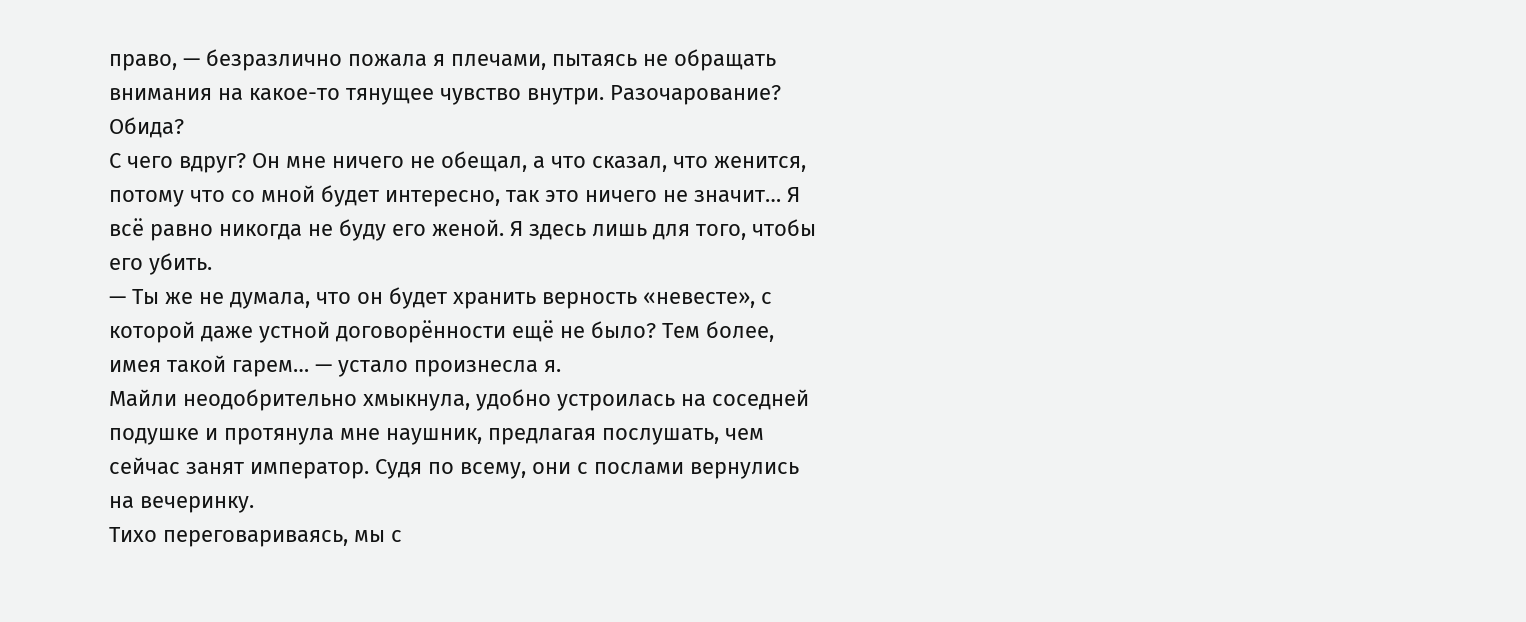право, — безразлично пожала я плечами, пытаясь не обращать внимания на какое-то тянущее чувство внутри. Разочарование? Обида?
С чего вдруг? Он мне ничего не обещал, а что сказал, что женится, потому что со мной будет интересно, так это ничего не значит… Я всё равно никогда не буду его женой. Я здесь лишь для того, чтобы его убить.
— Ты же не думала, что он будет хранить верность «невесте», с которой даже устной договорённости ещё не было? Тем более, имея такой гарем… — устало произнесла я.
Майли неодобрительно хмыкнула, удобно устроилась на соседней подушке и протянула мне наушник, предлагая послушать, чем сейчас занят император. Судя по всему, они с послами вернулись на вечеринку.
Тихо переговариваясь, мы с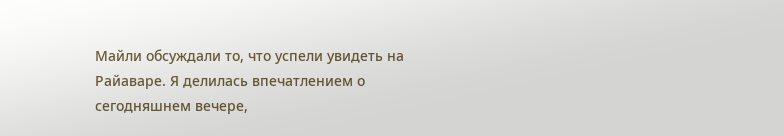Майли обсуждали то, что успели увидеть на Райаваре. Я делилась впечатлением о сегодняшнем вечере,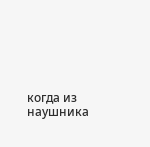когда из наушника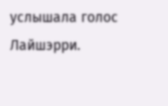услышала голос Лайшэрри.